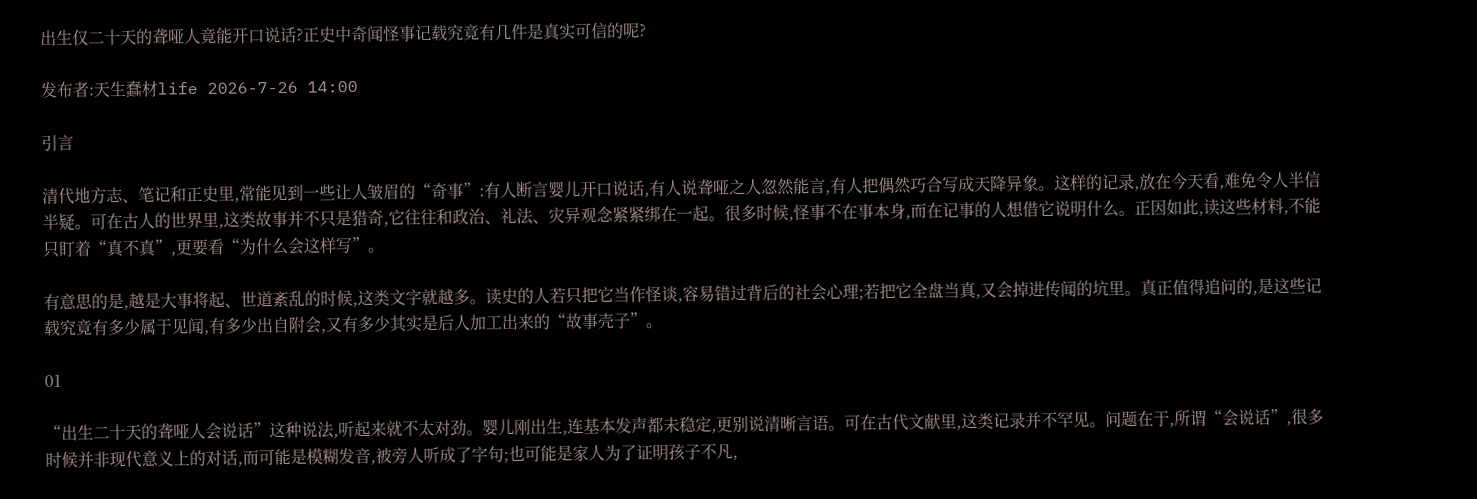出生仅二十天的聋哑人竟能开口说话?正史中奇闻怪事记载究竟有几件是真实可信的呢?

发布者:天生蠢材life 2026-7-26 14:00

引言

清代地方志、笔记和正史里,常能见到一些让人皱眉的“奇事”:有人断言婴儿开口说话,有人说聋哑之人忽然能言,有人把偶然巧合写成天降异象。这样的记录,放在今天看,难免令人半信半疑。可在古人的世界里,这类故事并不只是猎奇,它往往和政治、礼法、灾异观念紧紧绑在一起。很多时候,怪事不在事本身,而在记事的人想借它说明什么。正因如此,读这些材料,不能只盯着“真不真”,更要看“为什么会这样写”。

有意思的是,越是大事将起、世道紊乱的时候,这类文字就越多。读史的人若只把它当作怪谈,容易错过背后的社会心理;若把它全盘当真,又会掉进传闻的坑里。真正值得追问的,是这些记载究竟有多少属于见闻,有多少出自附会,又有多少其实是后人加工出来的“故事壳子”。

01

“出生二十天的聋哑人会说话”这种说法,听起来就不太对劲。婴儿刚出生,连基本发声都未稳定,更别说清晰言语。可在古代文献里,这类记录并不罕见。问题在于,所谓“会说话”,很多时候并非现代意义上的对话,而可能是模糊发音,被旁人听成了字句;也可能是家人为了证明孩子不凡,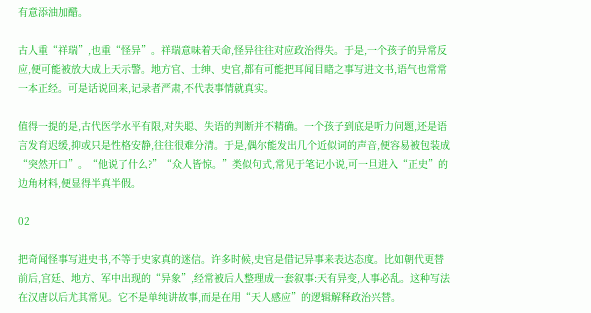有意添油加醋。

古人重“祥瑞”,也重“怪异”。祥瑞意味着天命,怪异往往对应政治得失。于是,一个孩子的异常反应,便可能被放大成上天示警。地方官、士绅、史官,都有可能把耳闻目睹之事写进文书,语气也常常一本正经。可是话说回来,记录者严肃,不代表事情就真实。

值得一提的是,古代医学水平有限,对失聪、失语的判断并不精确。一个孩子到底是听力问题,还是语言发育迟缓,抑或只是性格安静,往往很难分清。于是,偶尔能发出几个近似词的声音,便容易被包装成“突然开口”。“他说了什么?”“众人皆惊。”类似句式,常见于笔记小说,可一旦进入“正史”的边角材料,便显得半真半假。

02

把奇闻怪事写进史书,不等于史家真的迷信。许多时候,史官是借记异事来表达态度。比如朝代更替前后,宫廷、地方、军中出现的“异象”,经常被后人整理成一套叙事:天有异变,人事必乱。这种写法在汉唐以后尤其常见。它不是单纯讲故事,而是在用“天人感应”的逻辑解释政治兴替。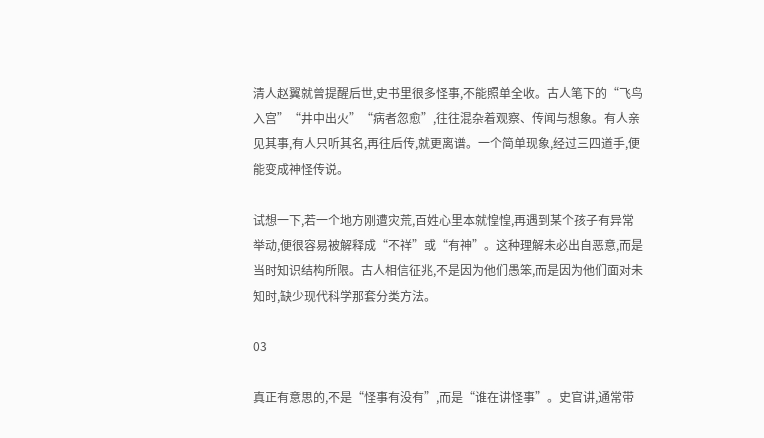清人赵翼就曾提醒后世,史书里很多怪事,不能照单全收。古人笔下的“飞鸟入宫”“井中出火”“病者忽愈”,往往混杂着观察、传闻与想象。有人亲见其事,有人只听其名,再往后传,就更离谱。一个简单现象,经过三四道手,便能变成神怪传说。

试想一下,若一个地方刚遭灾荒,百姓心里本就惶惶,再遇到某个孩子有异常举动,便很容易被解释成“不祥”或“有神”。这种理解未必出自恶意,而是当时知识结构所限。古人相信征兆,不是因为他们愚笨,而是因为他们面对未知时,缺少现代科学那套分类方法。

03

真正有意思的,不是“怪事有没有”,而是“谁在讲怪事”。史官讲,通常带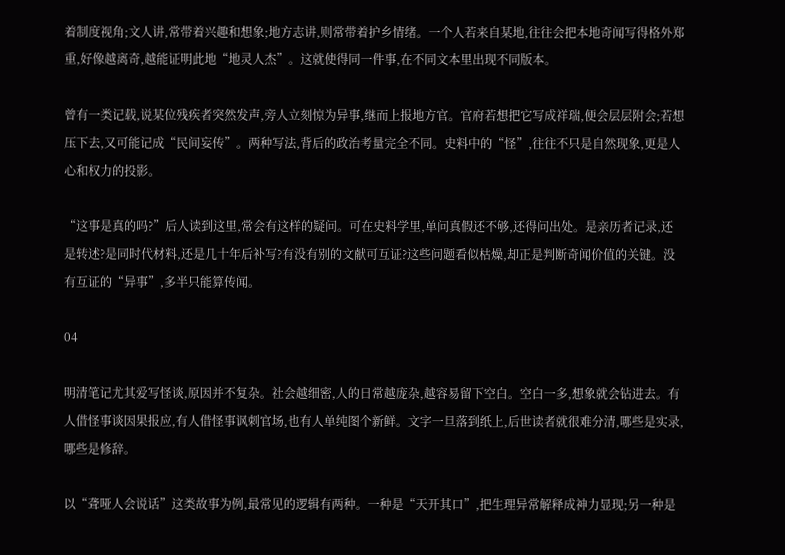着制度视角;文人讲,常带着兴趣和想象;地方志讲,则常带着护乡情绪。一个人若来自某地,往往会把本地奇闻写得格外郑重,好像越离奇,越能证明此地“地灵人杰”。这就使得同一件事,在不同文本里出现不同版本。

曾有一类记载,说某位残疾者突然发声,旁人立刻惊为异事,继而上报地方官。官府若想把它写成祥瑞,便会层层附会;若想压下去,又可能记成“民间妄传”。两种写法,背后的政治考量完全不同。史料中的“怪”,往往不只是自然现象,更是人心和权力的投影。

“这事是真的吗?”后人读到这里,常会有这样的疑问。可在史料学里,单问真假还不够,还得问出处。是亲历者记录,还是转述?是同时代材料,还是几十年后补写?有没有别的文献可互证?这些问题看似枯燥,却正是判断奇闻价值的关键。没有互证的“异事”,多半只能算传闻。

04

明清笔记尤其爱写怪谈,原因并不复杂。社会越细密,人的日常越庞杂,越容易留下空白。空白一多,想象就会钻进去。有人借怪事谈因果报应,有人借怪事讽刺官场,也有人单纯图个新鲜。文字一旦落到纸上,后世读者就很难分清,哪些是实录,哪些是修辞。

以“聋哑人会说话”这类故事为例,最常见的逻辑有两种。一种是“天开其口”,把生理异常解释成神力显现;另一种是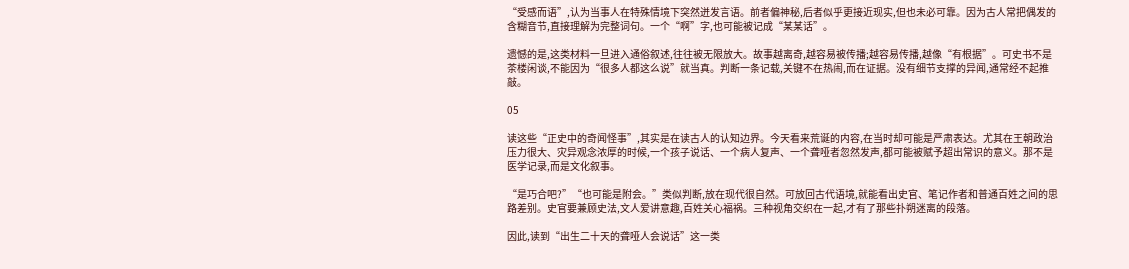“受感而语”,认为当事人在特殊情境下突然迸发言语。前者偏神秘,后者似乎更接近现实,但也未必可靠。因为古人常把偶发的含糊音节,直接理解为完整词句。一个“啊”字,也可能被记成“某某话”。

遗憾的是,这类材料一旦进入通俗叙述,往往被无限放大。故事越离奇,越容易被传播;越容易传播,越像“有根据”。可史书不是茶楼闲谈,不能因为“很多人都这么说”就当真。判断一条记载,关键不在热闹,而在证据。没有细节支撑的异闻,通常经不起推敲。

05

读这些“正史中的奇闻怪事”,其实是在读古人的认知边界。今天看来荒诞的内容,在当时却可能是严肃表达。尤其在王朝政治压力很大、灾异观念浓厚的时候,一个孩子说话、一个病人复声、一个聋哑者忽然发声,都可能被赋予超出常识的意义。那不是医学记录,而是文化叙事。

“是巧合吧?”“也可能是附会。”类似判断,放在现代很自然。可放回古代语境,就能看出史官、笔记作者和普通百姓之间的思路差别。史官要兼顾史法,文人爱讲意趣,百姓关心福祸。三种视角交织在一起,才有了那些扑朔迷离的段落。

因此,读到“出生二十天的聋哑人会说话”这一类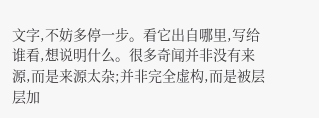文字,不妨多停一步。看它出自哪里,写给谁看,想说明什么。很多奇闻并非没有来源,而是来源太杂;并非完全虚构,而是被层层加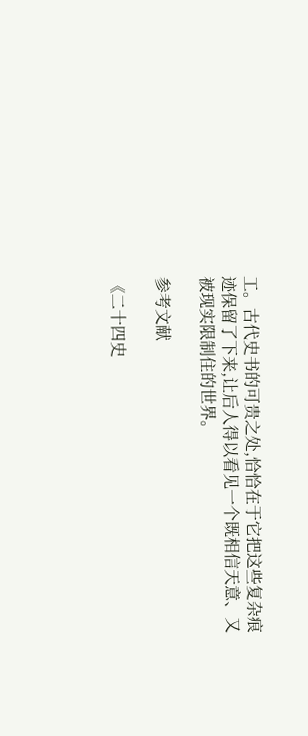工。古代史书的可贵之处,恰恰在于它把这些复杂痕迹保留了下来,让后人得以看见一个既相信天意、又被现实限制住的世界。

参考文献

《二十四史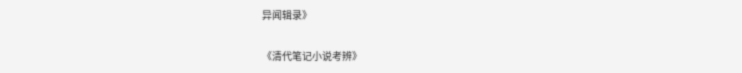异闻辑录》

《清代笔记小说考辨》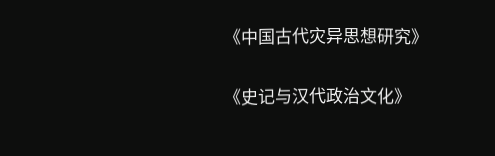《中国古代灾异思想研究》

《史记与汉代政治文化》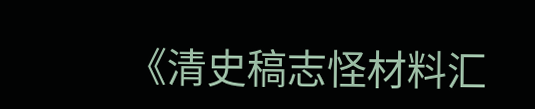《清史稿志怪材料汇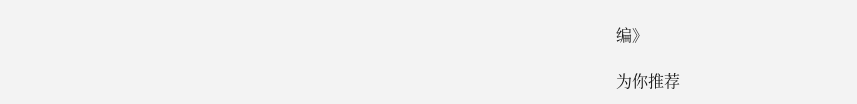编》

为你推荐